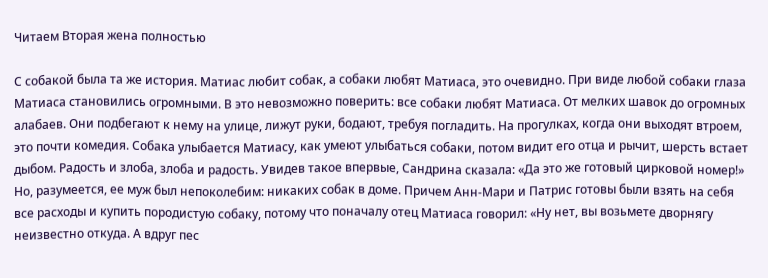Читаем Вторая жена полностью

С собакой была та же история. Матиас любит собак, а собаки любят Матиаса, это очевидно. При виде любой собаки глаза Матиаса становились огромными. В это невозможно поверить: все собаки любят Матиаса. От мелких шавок до огромных алабаев. Они подбегают к нему на улице, лижут руки, бодают, требуя погладить. На прогулках, когда они выходят втроем, это почти комедия. Собака улыбается Матиасу, как умеют улыбаться собаки, потом видит его отца и рычит, шерсть встает дыбом. Радость и злоба, злоба и радость. Увидев такое впервые, Сандрина сказала: «Да это же готовый цирковой номер!» Но, разумеется, ее муж был непоколебим: никаких собак в доме. Причем Анн-Мари и Патрис готовы были взять на себя все расходы и купить породистую собаку, потому что поначалу отец Матиаса говорил: «Ну нет, вы возьмете дворнягу неизвестно откуда. А вдруг пес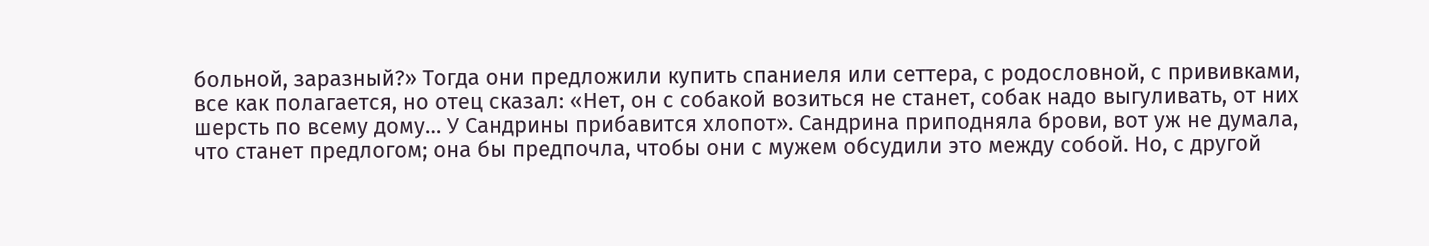больной, заразный?» Тогда они предложили купить спаниеля или сеттера, с родословной, с прививками, все как полагается, но отец сказал: «Нет, он с собакой возиться не станет, собак надо выгуливать, от них шерсть по всему дому… У Сандрины прибавится хлопот». Сандрина приподняла брови, вот уж не думала, что станет предлогом; она бы предпочла, чтобы они с мужем обсудили это между собой. Но, с другой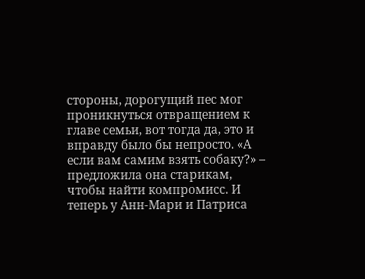стороны, дорогущий пес мог проникнуться отвращением к главе семьи, вот тогда да, это и вправду было бы непросто. «А если вам самим взять собаку?» – предложила она старикам, чтобы найти компромисс. И теперь у Анн-Мари и Патриса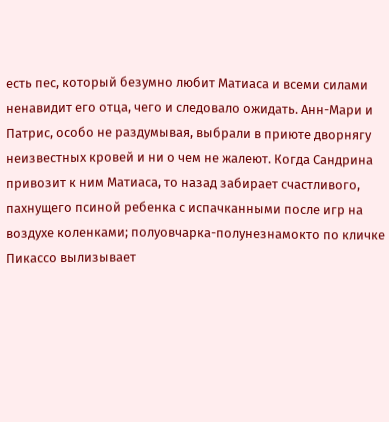есть пес, который безумно любит Матиаса и всеми силами ненавидит его отца, чего и следовало ожидать. Анн-Мари и Патрис, особо не раздумывая, выбрали в приюте дворнягу неизвестных кровей и ни о чем не жалеют. Когда Сандрина привозит к ним Матиаса, то назад забирает счастливого, пахнущего псиной ребенка с испачканными после игр на воздухе коленками; полуовчарка-полунезнамокто по кличке Пикассо вылизывает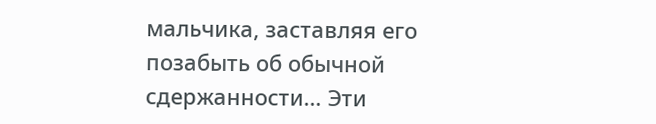мальчика, заставляя его позабыть об обычной сдержанности… Эти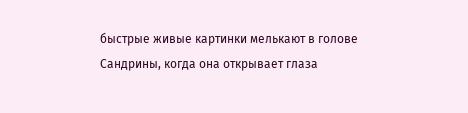быстрые живые картинки мелькают в голове Сандрины, когда она открывает глаза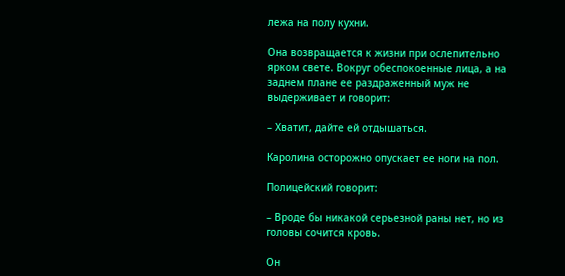лежа на полу кухни.

Она возвращается к жизни при ослепительно ярком свете. Вокруг обеспокоенные лица, а на заднем плане ее раздраженный муж не выдерживает и говорит:

– Хватит, дайте ей отдышаться.

Каролина осторожно опускает ее ноги на пол.

Полицейский говорит:

– Вроде бы никакой серьезной раны нет, но из головы сочится кровь.

Он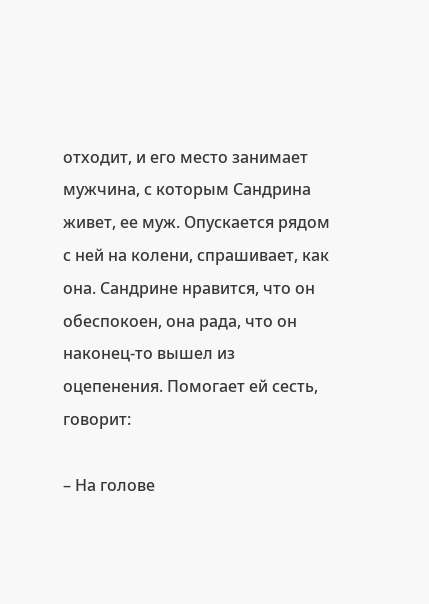отходит, и его место занимает мужчина, с которым Сандрина живет, ее муж. Опускается рядом с ней на колени, спрашивает, как она. Сандрине нравится, что он обеспокоен, она рада, что он наконец-то вышел из оцепенения. Помогает ей сесть, говорит:

– На голове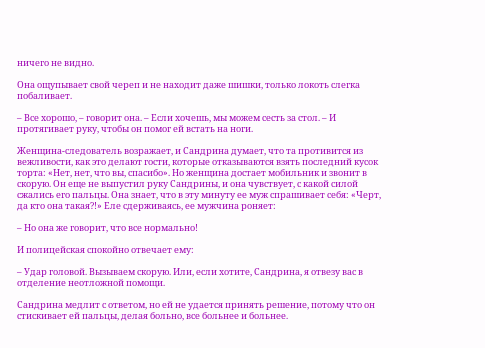ничего не видно.

Она ощупывает свой череп и не находит даже шишки, только локоть слегка побаливает.

– Все хорошо, – говорит она. – Если хочешь, мы можем сесть за стол. – И протягивает руку, чтобы он помог ей встать на ноги.

Женщина-следователь возражает, и Сандрина думает, что та противится из вежливости, как это делают гости, которые отказываются взять последний кусок торта: «Нет, нет, что вы, спасибо». Но женщина достает мобильник и звонит в скорую. Он еще не выпустил руку Сандрины, и она чувствует, с какой силой сжались его пальцы. Она знает, что в эту минуту ее муж спрашивает себя: «Черт, да кто она такая?!» Еле сдерживаясь, ее мужчина роняет:

– Но она же говорит, что все нормально!

И полицейская спокойно отвечает ему:

– Удар головой. Вызываем скорую. Или, если хотите, Сандрина, я отвезу вас в отделение неотложной помощи.

Сандрина медлит с ответом, но ей не удается принять решение, потому что он стискивает ей пальцы, делая больно, все больнее и больнее.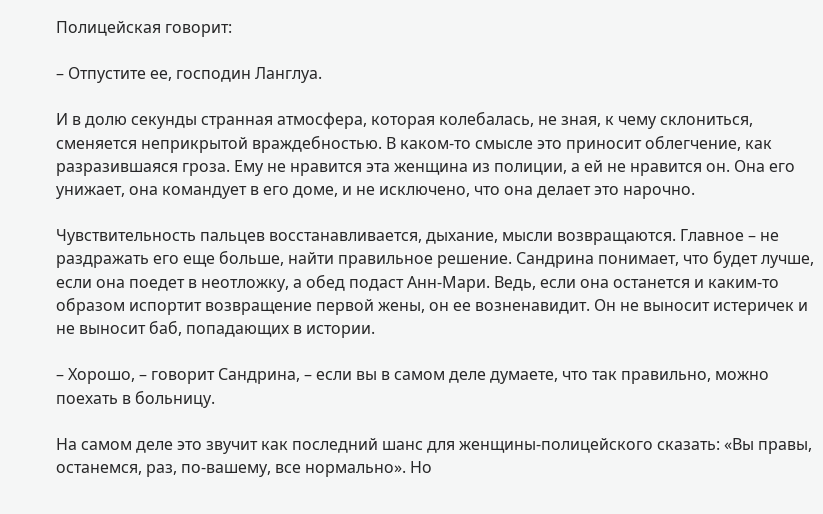Полицейская говорит:

– Отпустите ее, господин Ланглуа.

И в долю секунды странная атмосфера, которая колебалась, не зная, к чему склониться, сменяется неприкрытой враждебностью. В каком-то смысле это приносит облегчение, как разразившаяся гроза. Ему не нравится эта женщина из полиции, а ей не нравится он. Она его унижает, она командует в его доме, и не исключено, что она делает это нарочно.

Чувствительность пальцев восстанавливается, дыхание, мысли возвращаются. Главное – не раздражать его еще больше, найти правильное решение. Сандрина понимает, что будет лучше, если она поедет в неотложку, а обед подаст Анн-Мари. Ведь, если она останется и каким-то образом испортит возвращение первой жены, он ее возненавидит. Он не выносит истеричек и не выносит баб, попадающих в истории.

– Хорошо, – говорит Сандрина, – если вы в самом деле думаете, что так правильно, можно поехать в больницу.

На самом деле это звучит как последний шанс для женщины-полицейского сказать: «Вы правы, останемся, раз, по-вашему, все нормально». Но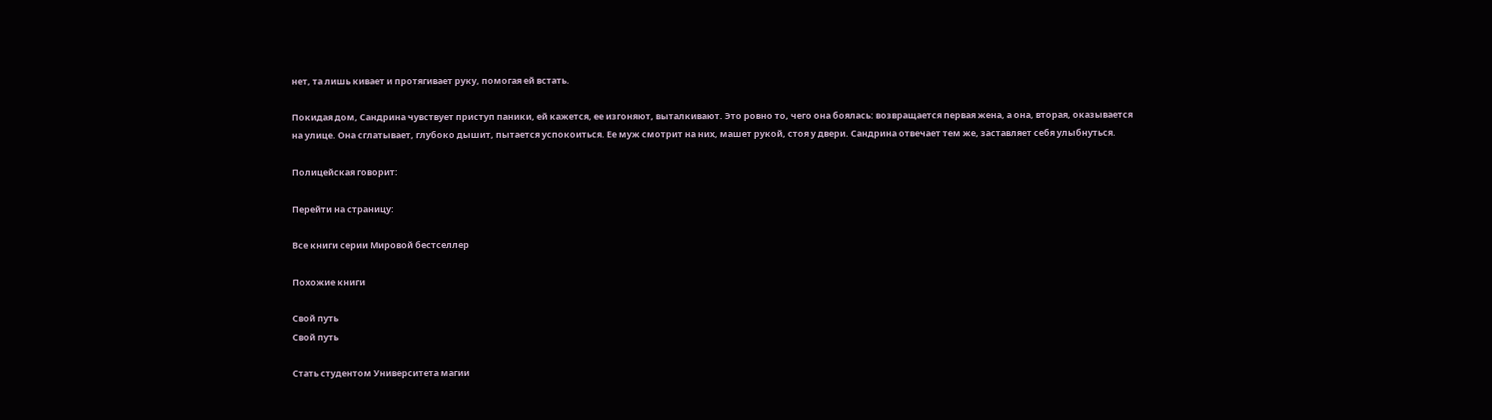нет, та лишь кивает и протягивает руку, помогая ей встать.

Покидая дом, Сандрина чувствует приступ паники, ей кажется, ее изгоняют, выталкивают. Это ровно то, чего она боялась: возвращается первая жена, а она, вторая, оказывается на улице. Она сглатывает, глубоко дышит, пытается успокоиться. Ее муж смотрит на них, машет рукой, стоя у двери. Сандрина отвечает тем же, заставляет себя улыбнуться.

Полицейская говорит:

Перейти на страницу:

Все книги серии Мировой бестселлер

Похожие книги

Свой путь
Свой путь

Стать студентом Университета магии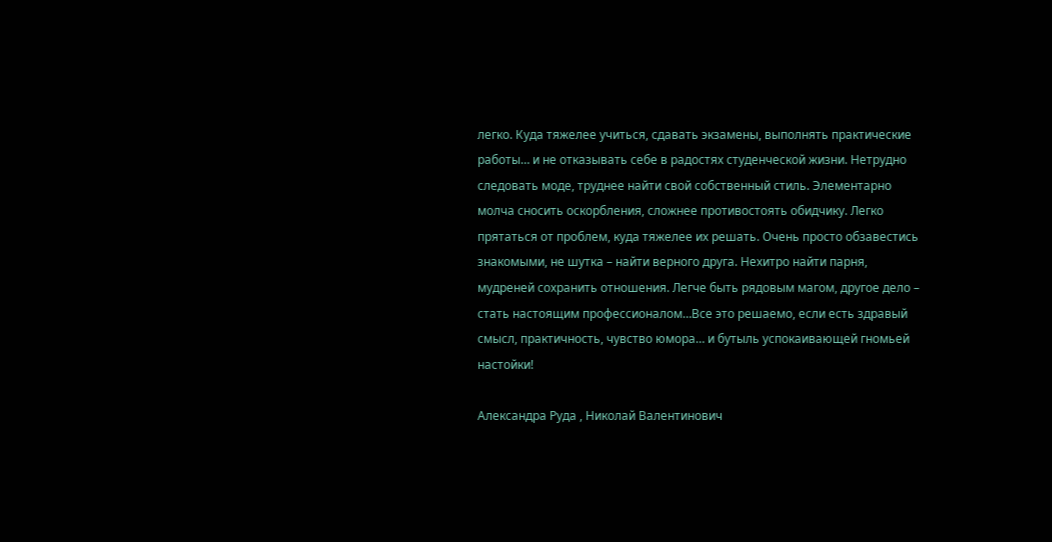легко. Куда тяжелее учиться, сдавать экзамены, выполнять практические работы… и не отказывать себе в радостях студенческой жизни. Нетрудно следовать моде, труднее найти свой собственный стиль. Элементарно молча сносить оскорбления, сложнее противостоять обидчику. Легко прятаться от проблем, куда тяжелее их решать. Очень просто обзавестись знакомыми, не шутка – найти верного друга. Нехитро найти парня, мудреней сохранить отношения. Легче быть рядовым магом, другое дело – стать настоящим профессионалом…Все это решаемо, если есть здравый смысл, практичность, чувство юмора… и бутыль успокаивающей гномьей настойки!

Александра Руда , Николай Валентинович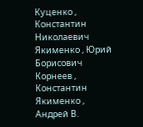Куценко , Константин Николаевич Якименко , Юрий Борисович Корнеев , Константин Якименко , Андрей В.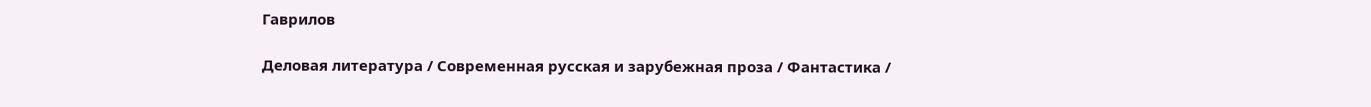Гаврилов

Деловая литература / Современная русская и зарубежная проза / Фантастика /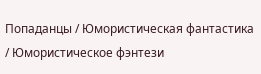Попаданцы / Юмористическая фантастика / Юмористическое фэнтези